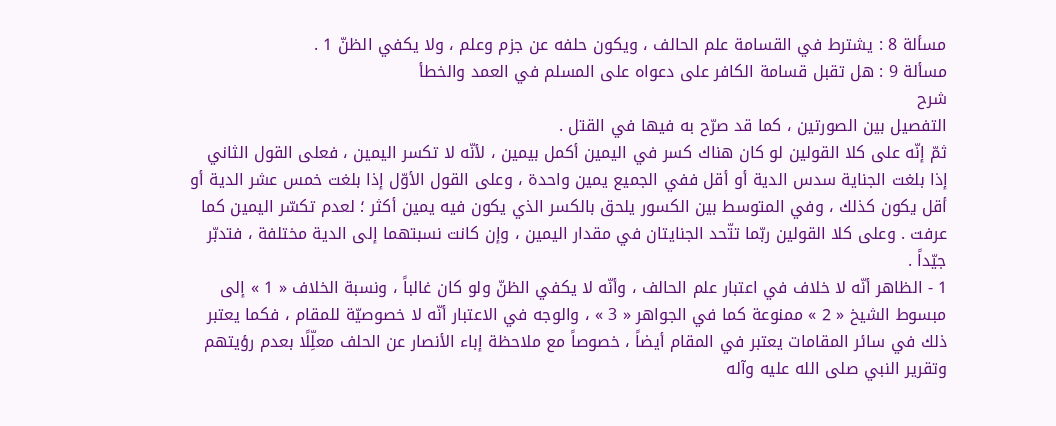مسألة 8 : يشترط في القسامة علم الحالف ، ويكون حلفه عن جزم وعلم ، ولا يكفي الظنّ 1 .
مسألة 9 : هل تقبل قسامة الكافر على دعواه على المسلم في العمد والخطأ
شرح
التفصيل بين الصورتين ، كما قد صرّح به فيها في القتل .
ثمّ إنّه على كلا القولين لو كان هناك كسر في اليمين أكمل بيمين ، لأنّه لا تكسر اليمين ، فعلى القول الثاني إذا بلغت الجناية سدس الدية أو أقل ففي الجميع يمين واحدة ، وعلى القول الأوّل إذا بلغت خمس عشر الدية أو أقل يكون كذلك ، وفي المتوسط بين الكسور يلحق بالكسر الذي يكون فيه يمين أكثر ؛ لعدم تكسّر اليمين كما عرفت . وعلى كلا القولين ربّما تتّحد الجنايتان في مقدار اليمين ، وإن كانت نسبتهما إلى الدية مختلفة ، فتدبّر جيّداً .
1 - الظاهر أنّه لا خلاف في اعتبار علم الحالف ، وأنّه لا يكفي الظنّ ولو كان غالباً ، ونسبة الخلاف « 1 » إلى مبسوط الشيخ « 2 » ممنوعة كما في الجواهر « 3 » ، والوجه في الاعتبار أنّه لا خصوصيّة للمقام ، فكما يعتبر ذلك في سائر المقامات يعتبر في المقام أيضاً ، خصوصاً مع ملاحظة إباء الأنصار عن الحلف معلِّلًا بعدم رؤيتهم وتقرير النبي صلى الله عليه وآله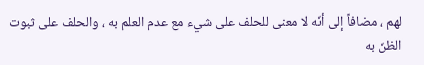لهم ، مضافاً إلى أنّه لا معنى للحلف على شيء مع عدم العلم به ، والحلف على ثبوت الظنّ به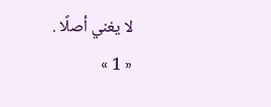لا يغني أصلًا .
« 1 »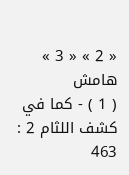« 2 » « 3 »
هامش
( 1 ) - كما في كشف اللثام 2 : 463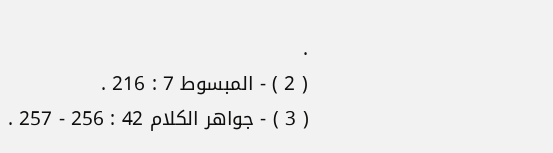.
( 2 ) - المبسوط 7 : 216 .
( 3 ) - جواهر الكلام 42 : 256 - 257 .